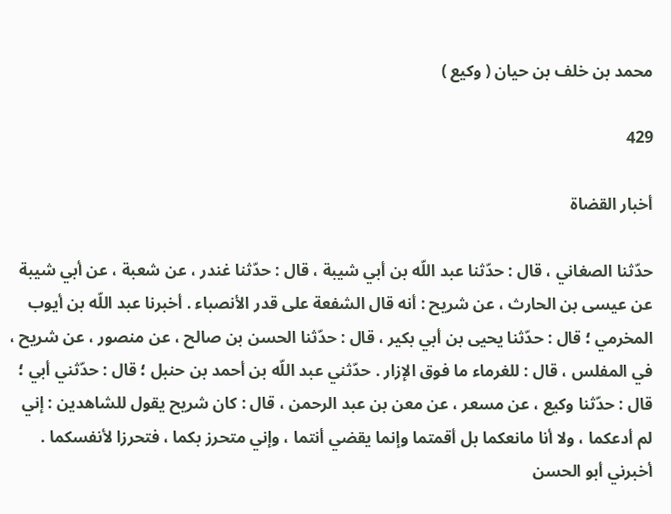محمد بن خلف بن حيان ( وكيع )

429

أخبار القضاة

حدّثنا الصغاني ، قال : حدّثنا عبد اللّه بن أبي شيبة ، قال : حدّثنا غندر ، عن شعبة ، عن أبي شيبة عن عيسى بن الحارث ، عن شريح : أنه قال الشفعة على قدر الأنصباء . أخبرنا عبد اللّه بن أيوب المخرمي ؛ قال : حدّثنا يحيى بن أبي بكير ، قال : حدّثنا الحسن بن صالح ، عن منصور ، عن شريح ، في المفلس ، قال : للغرماء ما فوق الإزار . حدّثني عبد اللّه بن أحمد بن حنبل ؛ قال : حدّثني أبي ؛ قال : حدّثنا وكيع ، عن مسعر ، عن معن بن عبد الرحمن ، قال : كان شريح يقول للشاهدين : إني لم أدعكما ، ولا أنا مانعكما بل أقمتما وإنما يقضي أنتما ، وإني متحرز بكما ، فتحرزا لأنفسكما . أخبرني أبو الحسن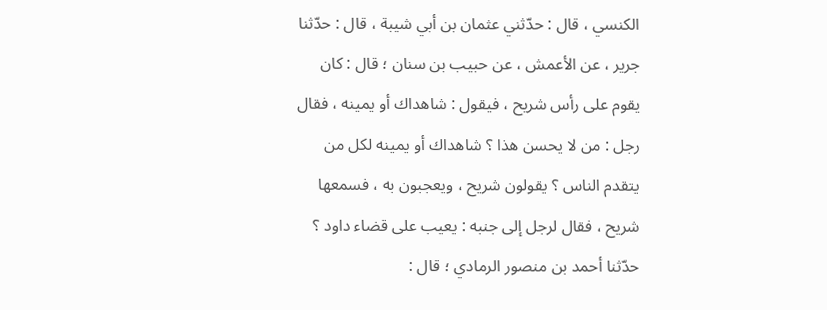الكنسي ، قال : حدّثني عثمان بن أبي شيبة ، قال : حدّثنا جرير ، عن الأعمش ، عن حبيب بن سنان ؛ قال : كان يقوم على رأس شريح ، فيقول : شاهداك أو يمينه ، فقال رجل : من لا يحسن هذا ؟ شاهداك أو يمينه لكل من يتقدم الناس ؟ يقولون شريح ، ويعجبون به ، فسمعها شريح ، فقال لرجل إلى جنبه : يعيب على قضاء داود ؟ حدّثنا أحمد بن منصور الرمادي ؛ قال :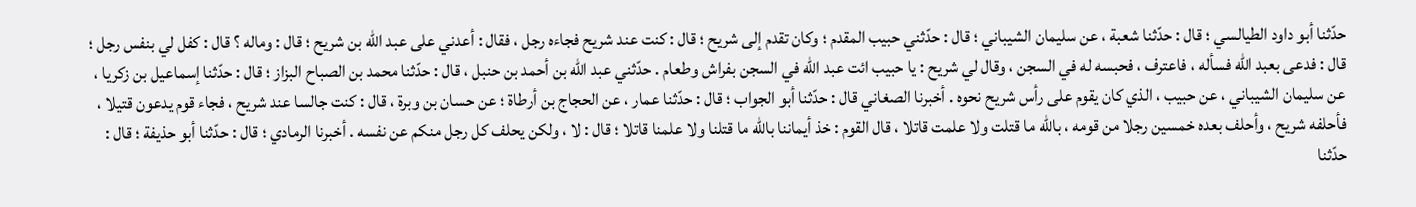حدّثنا أبو داود الطيالسي ؛ قال : حدّثنا شعبة ، عن سليمان الشيباني ؛ قال : حدّثني حبيب المقدم ؛ وكان تقدم إلى شريح ؛ قال : كنت عند شريح فجاءه رجل ، فقال : أعدني على عبد اللّه بن شريح ؛ قال : وماله ؟ قال : كفل لي بنفس رجل ؛ قال : فدعى بعبد اللّه فسأله ، فاعترف ، فحبسه له في السجن ، وقال لي شريح : يا حبيب ائت عبد اللّه في السجن بفراش وطعام . حدّثني عبد اللّه بن أحمد بن حنبل ، قال : حدّثنا محمد بن الصباح البزاز ؛ قال : حدّثنا إسماعيل بن زكريا ، عن سليمان الشيباني ، عن حبيب ، الذي كان يقوم على رأس شريح نحوه . أخبرنا الصغاني قال : حدّثنا أبو الجواب ؛ قال : حدّثنا عمار ، عن الحجاج بن أرطاة ؛ عن حسان بن وبرة ، قال : كنت جالسا عند شريح ، فجاء قوم يدعون قتيلا ، فأحلفه شريح ، وأحلف بعده خمسين رجلا من قومه ، باللّه ما قتلت ولا علمت قاتلا ، قال القوم : خذ أيماننا باللّه ما قتلنا ولا علمنا قاتلا ؛ قال : لا ، ولكن يحلف كل رجل منكم عن نفسه . أخبرنا الرمادي ؛ قال : حدّثنا أبو حذيفة ؛ قال : حدّثنا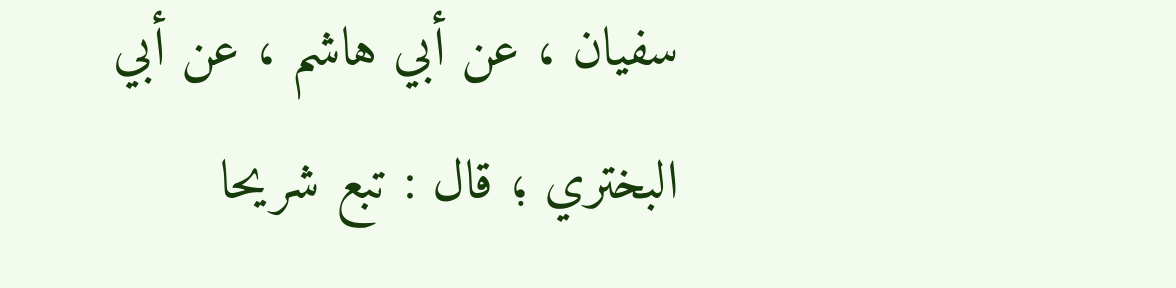سفيان ، عن أبي هاشم ، عن أبي البختري ؛ قال : تبع شريحا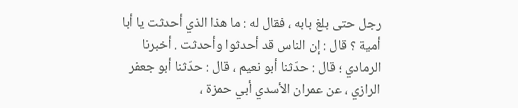رجل حتى بلغ بابه ، فقال له : ما هذا الذي أحدثت يا أبا أمية ؟ قال : إن الناس قد أحدثوا وأحدثت . أخبرنا الرمادي ؛ قال : حدّثنا أبو نعيم ، قال : حدّثنا أبو جعفر الرازي ، عن عمران الأسدي أبي حمزة ،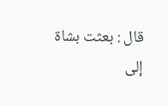قال : بعثت بشاة إلى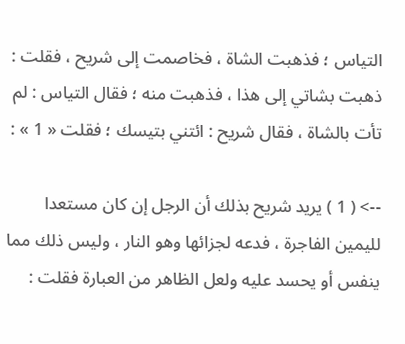التياس ؛ فذهبت الشاة ، فخاصمت إلى شريح ، فقلت : ذهبت بشاتي إلى هذا ، فذهبت منه ؛ فقال التياس : لم تأت بالشاة ، فقال شريح : ائتني بتيسك ؛ فقلت « 1 » :

--> ( 1 ) يريد شريح بذلك أن الرجل إن كان مستعدا لليمين الفاجرة ، فدعه لجزائها وهو النار ، وليس ذلك مما ينفس أو يحسد عليه ولعل الظاهر من العبارة فقلت :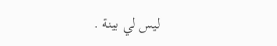ليس لي بينة .